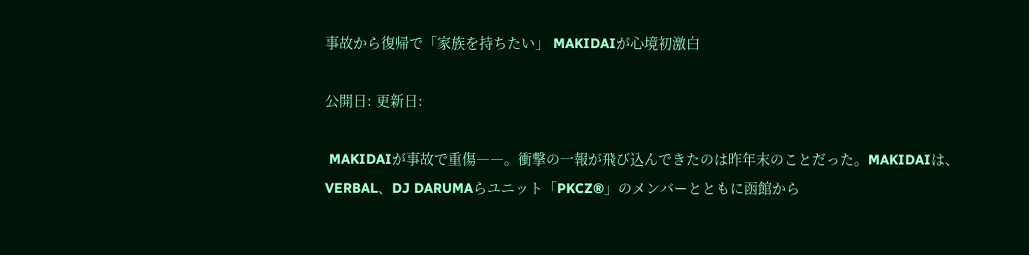事故から復帰で「家族を持ちたい」 MAKIDAIが心境初激白

公開日: 更新日:

 MAKIDAIが事故で重傷――。衝撃の一報が飛び込んできたのは昨年末のことだった。MAKIDAIは、VERBAL、DJ DARUMAらユニット「PKCZ®」のメンバーとともに函館から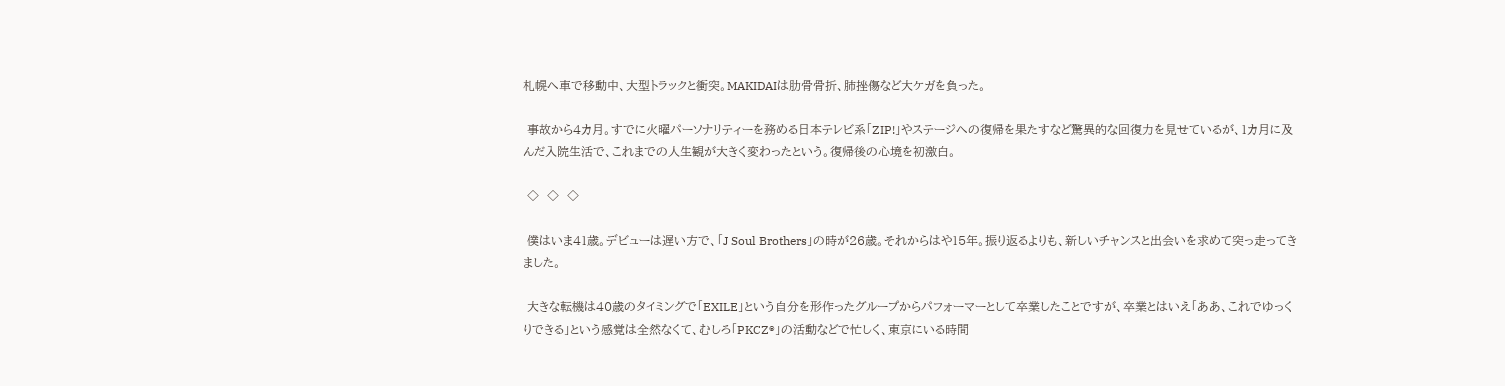札幌へ車で移動中、大型トラックと衝突。MAKIDAIは肋骨骨折、肺挫傷など大ケガを負った。

 事故から4カ月。すでに火曜パーソナリティーを務める日本テレビ系「ZIP!」やステージへの復帰を果たすなど驚異的な回復力を見せているが、1カ月に及んだ入院生活で、これまでの人生観が大きく変わったという。復帰後の心境を初激白。

 ◇  ◇  ◇

 僕はいま41歳。デビューは遅い方で、「J Soul Brothers」の時が26歳。それからはや15年。振り返るよりも、新しいチャンスと出会いを求めて突っ走ってきました。

 大きな転機は40歳のタイミングで「EXILE」という自分を形作ったグループからパフォーマーとして卒業したことですが、卒業とはいえ「ああ、これでゆっくりできる」という感覚は全然なくて、むしろ「PKCZ®」の活動などで忙しく、東京にいる時間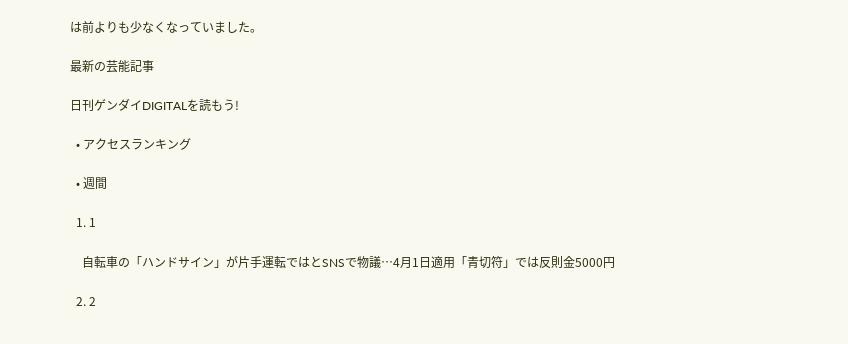は前よりも少なくなっていました。

最新の芸能記事

日刊ゲンダイDIGITALを読もう!

  • アクセスランキング

  • 週間

  1. 1

    自転車の「ハンドサイン」が片手運転ではとSNSで物議…4月1日適用「青切符」では反則金5000円

  2. 2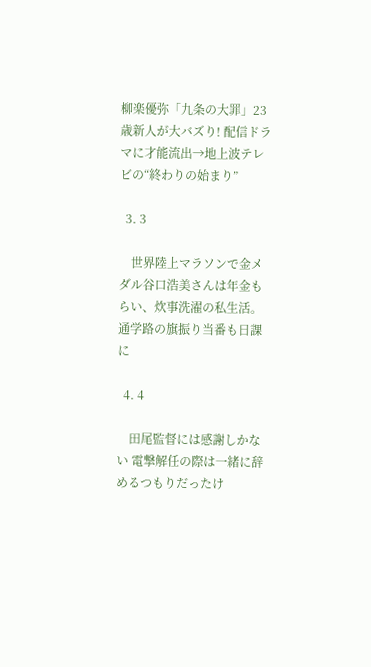柳楽優弥「九条の大罪」23歳新人が大バズり! 配信ドラマに才能流出→地上波テレビの“終わりの始まり”

  3. 3

    世界陸上マラソンで金メダル谷口浩美さんは年金もらい、炊事洗濯の私生活。通学路の旗振り当番も日課に

  4. 4

    田尾監督には感謝しかない 電撃解任の際は一緒に辞めるつもりだったけ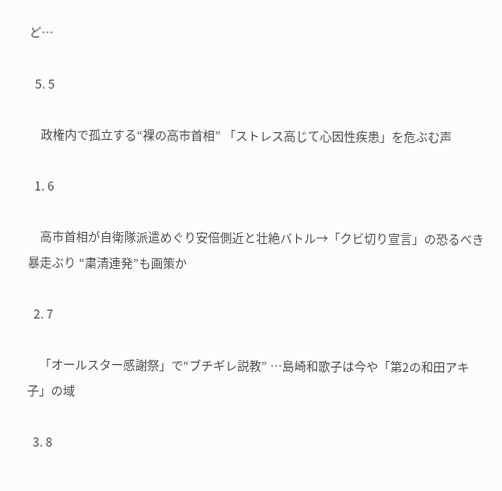ど…

  5. 5

    政権内で孤立する“裸の高市首相” 「ストレス高じて心因性疾患」を危ぶむ声

  1. 6

    高市首相が自衛隊派遣めぐり安倍側近と壮絶バトル→「クビ切り宣言」の恐るべき暴走ぶり “粛清連発”も画策か

  2. 7

    「オールスター感謝祭」で“ブチギレ説教” …島崎和歌子は今や「第2の和田アキ子」の域

  3. 8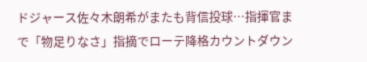ドジャース佐々木朗希がまたも背信投球…指揮官まで「物足りなさ」指摘でローテ降格カウントダウン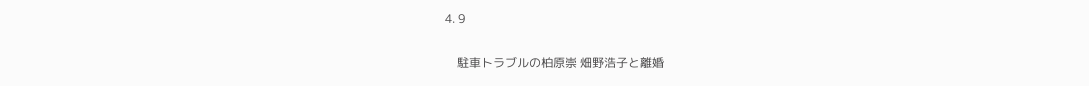4. 9

    駐車トラブルの柏原崇 畑野浩子と離婚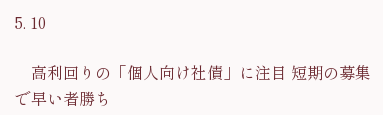5. 10

    高利回りの「個人向け社債」に注目 短期の募集で早い者勝ち